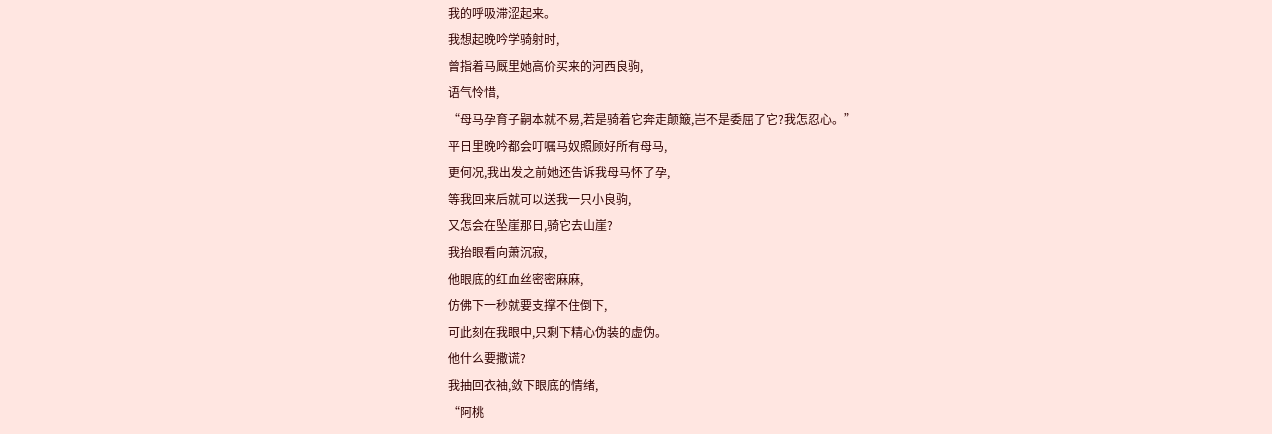我的呼吸滞涩起来。
我想起晚吟学骑射时,
曾指着马厩里她高价买来的河西良驹,
语气怜惜,
“母马孕育子嗣本就不易,若是骑着它奔走颠簸,岂不是委屈了它?我怎忍心。”
平日里晚吟都会叮嘱马奴照顾好所有母马,
更何况,我出发之前她还告诉我母马怀了孕,
等我回来后就可以送我一只小良驹,
又怎会在坠崖那日,骑它去山崖?
我抬眼看向萧沉寂,
他眼底的红血丝密密麻麻,
仿佛下一秒就要支撑不住倒下,
可此刻在我眼中,只剩下精心伪装的虚伪。
他什么要撒谎?
我抽回衣袖,敛下眼底的情绪,
“阿桃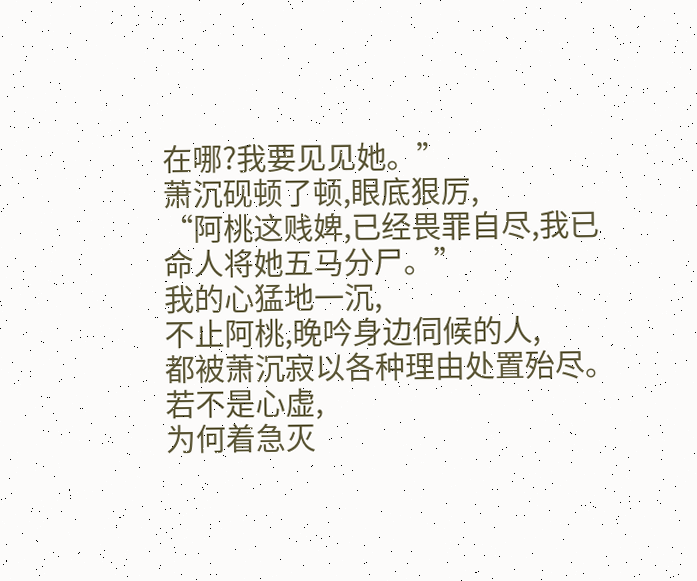在哪?我要见见她。”
萧沉砚顿了顿,眼底狠厉,
“阿桃这贱婢,已经畏罪自尽,我已命人将她五马分尸。”
我的心猛地一沉,
不止阿桃,晚吟身边伺候的人,
都被萧沉寂以各种理由处置殆尽。
若不是心虚,
为何着急灭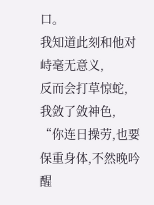口。
我知道此刻和他对峙毫无意义,
反而会打草惊蛇,
我敛了敛神色,
“你连日操劳,也要保重身体,不然晚吟醒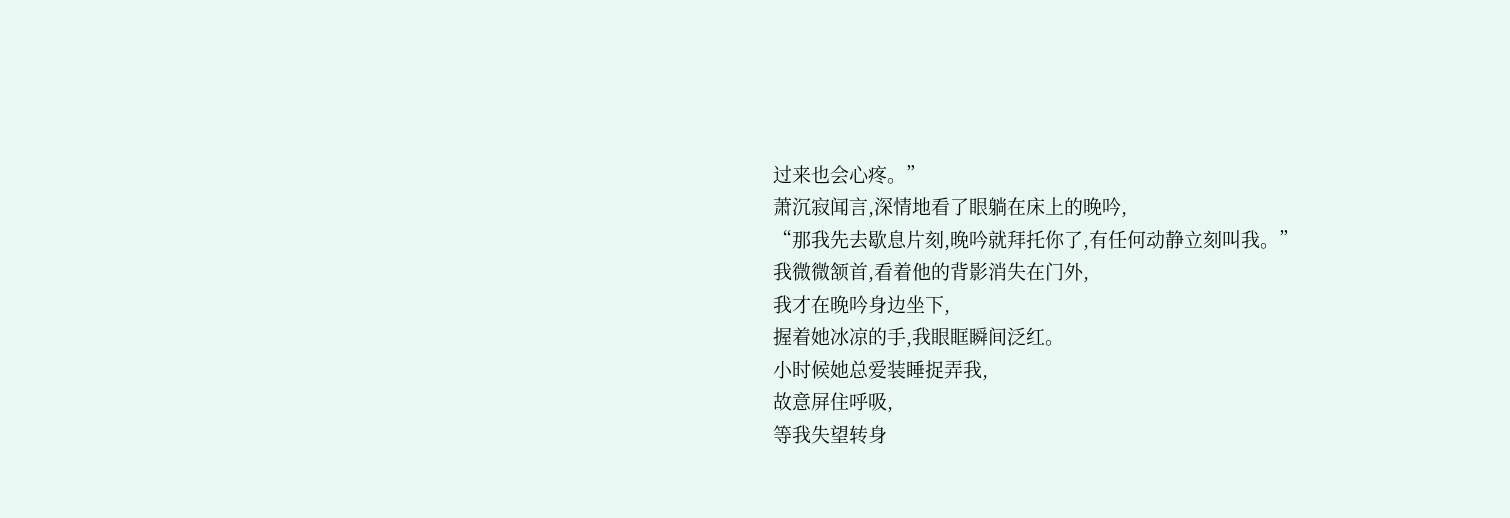过来也会心疼。”
萧沉寂闻言,深情地看了眼躺在床上的晚吟,
“那我先去歇息片刻,晚吟就拜托你了,有任何动静立刻叫我。”
我微微颔首,看着他的背影消失在门外,
我才在晚吟身边坐下,
握着她冰凉的手,我眼眶瞬间泛红。
小时候她总爱装睡捉弄我,
故意屏住呼吸,
等我失望转身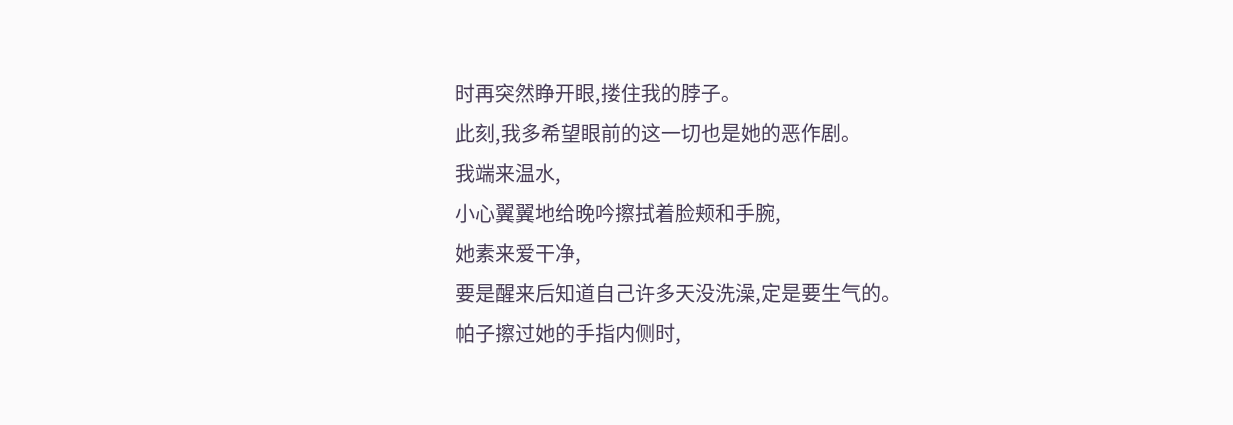时再突然睁开眼,搂住我的脖子。
此刻,我多希望眼前的这一切也是她的恶作剧。
我端来温水,
小心翼翼地给晚吟擦拭着脸颊和手腕,
她素来爱干净,
要是醒来后知道自己许多天没洗澡,定是要生气的。
帕子擦过她的手指内侧时,